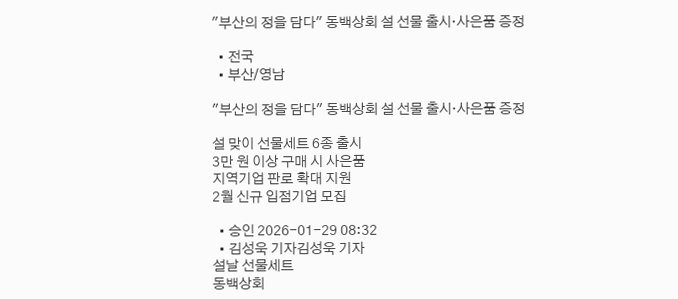"부산의 정을 담다" 동백상회 설 선물 출시·사은품 증정

  • 전국
  • 부산/영남

"부산의 정을 담다" 동백상회 설 선물 출시·사은품 증정

설 맞이 선물세트 6종 출시
3만 원 이상 구매 시 사은품
지역기업 판로 확대 지원
2월 신규 입점기업 모집

  • 승인 2026-01-29 08:32
  • 김성욱 기자김성욱 기자
설날 선물세트
동백상회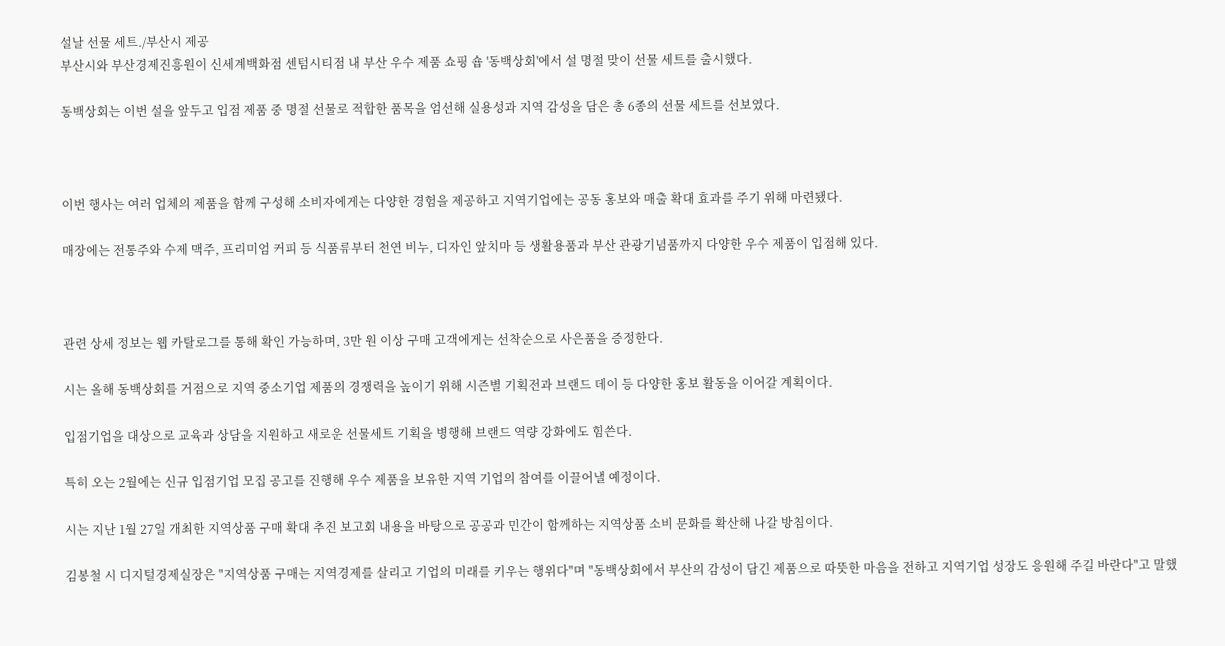설날 선물 세트./부산시 제공
부산시와 부산경제진흥원이 신세계백화점 센텀시티점 내 부산 우수 제품 쇼핑 숍 '동백상회'에서 설 명절 맞이 선물 세트를 출시했다.

동백상회는 이번 설을 앞두고 입점 제품 중 명절 선물로 적합한 품목을 엄선해 실용성과 지역 감성을 담은 총 6종의 선물 세트를 선보였다.



이번 행사는 여러 업체의 제품을 함께 구성해 소비자에게는 다양한 경험을 제공하고 지역기업에는 공동 홍보와 매출 확대 효과를 주기 위해 마련됐다.

매장에는 전통주와 수제 맥주, 프리미엄 커피 등 식품류부터 천연 비누, 디자인 앞치마 등 생활용품과 부산 관광기념품까지 다양한 우수 제품이 입점해 있다.



관련 상세 정보는 웹 카탈로그를 통해 확인 가능하며, 3만 원 이상 구매 고객에게는 선착순으로 사은품을 증정한다.

시는 올해 동백상회를 거점으로 지역 중소기업 제품의 경쟁력을 높이기 위해 시즌별 기획전과 브랜드 데이 등 다양한 홍보 활동을 이어갈 계획이다.

입점기업을 대상으로 교육과 상담을 지원하고 새로운 선물세트 기획을 병행해 브랜드 역량 강화에도 힘쓴다.

특히 오는 2월에는 신규 입점기업 모집 공고를 진행해 우수 제품을 보유한 지역 기업의 참여를 이끌어낼 예정이다.

시는 지난 1월 27일 개최한 지역상품 구매 확대 추진 보고회 내용을 바탕으로 공공과 민간이 함께하는 지역상품 소비 문화를 확산해 나갈 방침이다.

김봉철 시 디지털경제실장은 "지역상품 구매는 지역경제를 살리고 기업의 미래를 키우는 행위다"며 "동백상회에서 부산의 감성이 담긴 제품으로 따뜻한 마음을 전하고 지역기업 성장도 응원해 주길 바란다"고 말했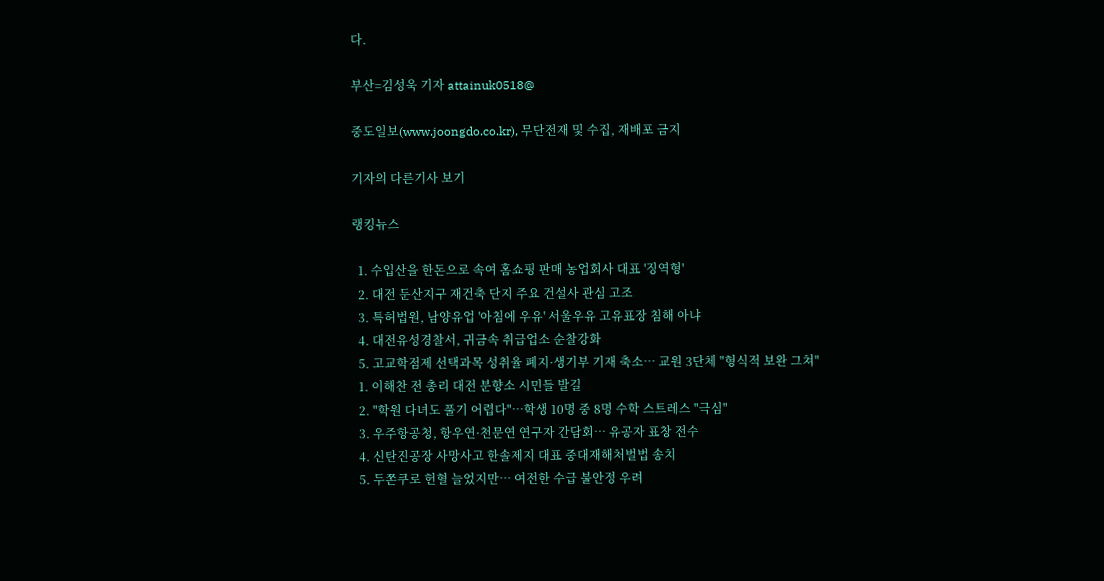다.

부산=김성욱 기자 attainuk0518@

중도일보(www.joongdo.co.kr), 무단전재 및 수집, 재배포 금지

기자의 다른기사 보기

랭킹뉴스

  1. 수입산을 한돈으로 속여 홈쇼핑 판매 농업회사 대표 '징역형'
  2. 대전 둔산지구 재건축 단지 주요 건설사 관심 고조
  3. 특허법원, 남양유업 '아침에 우유' 서울우유 고유표장 침해 아냐
  4. 대전유성경찰서, 귀금속 취급업소 순찰강화
  5. 고교학점제 선택과목 성취율 폐지·생기부 기재 축소… 교원 3단체 "형식적 보완 그쳐"
  1. 이해찬 전 총리 대전 분향소 시민들 발길
  2. "학원 다녀도 풀기 어렵다"…학생 10명 중 8명 수학 스트레스 "극심"
  3. 우주항공청, 항우연·천문연 연구자 간담회… 유공자 표창 전수
  4. 신탄진공장 사망사고 한솔제지 대표 중대재해처벌법 송치
  5. 두쫀쿠로 헌혈 늘었지만… 여전한 수급 불안정 우려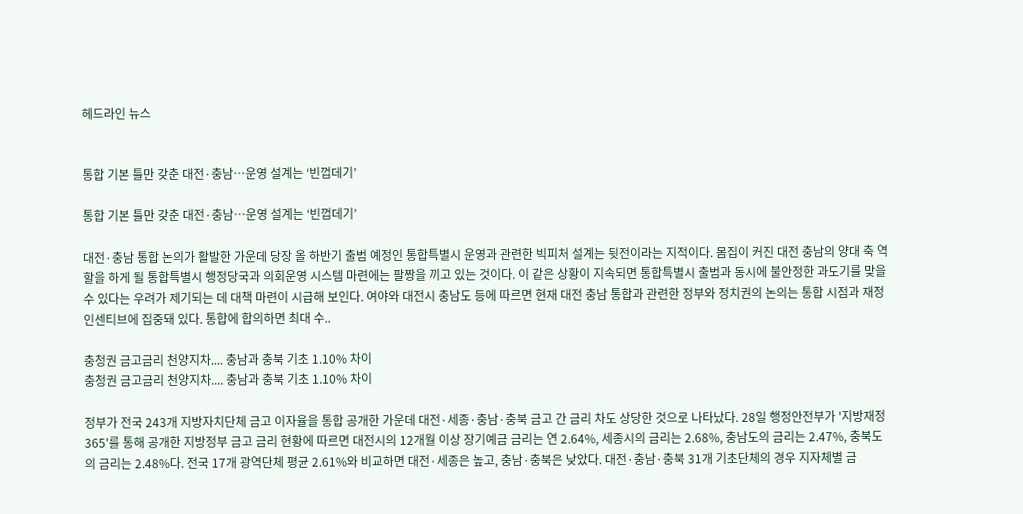헤드라인 뉴스


통합 기본 틀만 갖춘 대전·충남…운영 설계는 ‘빈껍데기’

통합 기본 틀만 갖춘 대전·충남…운영 설계는 ‘빈껍데기’

대전·충남 통합 논의가 활발한 가운데 당장 올 하반기 출범 예정인 통합특별시 운영과 관련한 빅피처 설계는 뒷전이라는 지적이다. 몸집이 커진 대전 충남의 양대 축 역할을 하게 될 통합특별시 행정당국과 의회운영 시스템 마련에는 팔짱을 끼고 있는 것이다. 이 같은 상황이 지속되면 통합특별시 출범과 동시에 불안정한 과도기를 맞을 수 있다는 우려가 제기되는 데 대책 마련이 시급해 보인다. 여야와 대전시 충남도 등에 따르면 현재 대전 충남 통합과 관련한 정부와 정치권의 논의는 통합 시점과 재정 인센티브에 집중돼 있다. 통합에 합의하면 최대 수..

충청권 금고금리 천양지차.... 충남과 충북 기초 1.10% 차이
충청권 금고금리 천양지차.... 충남과 충북 기초 1.10% 차이

정부가 전국 243개 지방자치단체 금고 이자율을 통합 공개한 가운데 대전·세종·충남·충북 금고 간 금리 차도 상당한 것으로 나타났다. 28일 행정안전부가 '지방재정 365'를 통해 공개한 지방정부 금고 금리 현황에 따르면 대전시의 12개월 이상 장기예금 금리는 연 2.64%, 세종시의 금리는 2.68%, 충남도의 금리는 2.47%, 충북도의 금리는 2.48%다. 전국 17개 광역단체 평균 2.61%와 비교하면 대전·세종은 높고, 충남·충북은 낮았다. 대전·충남·충북 31개 기초단체의 경우 지자체별 금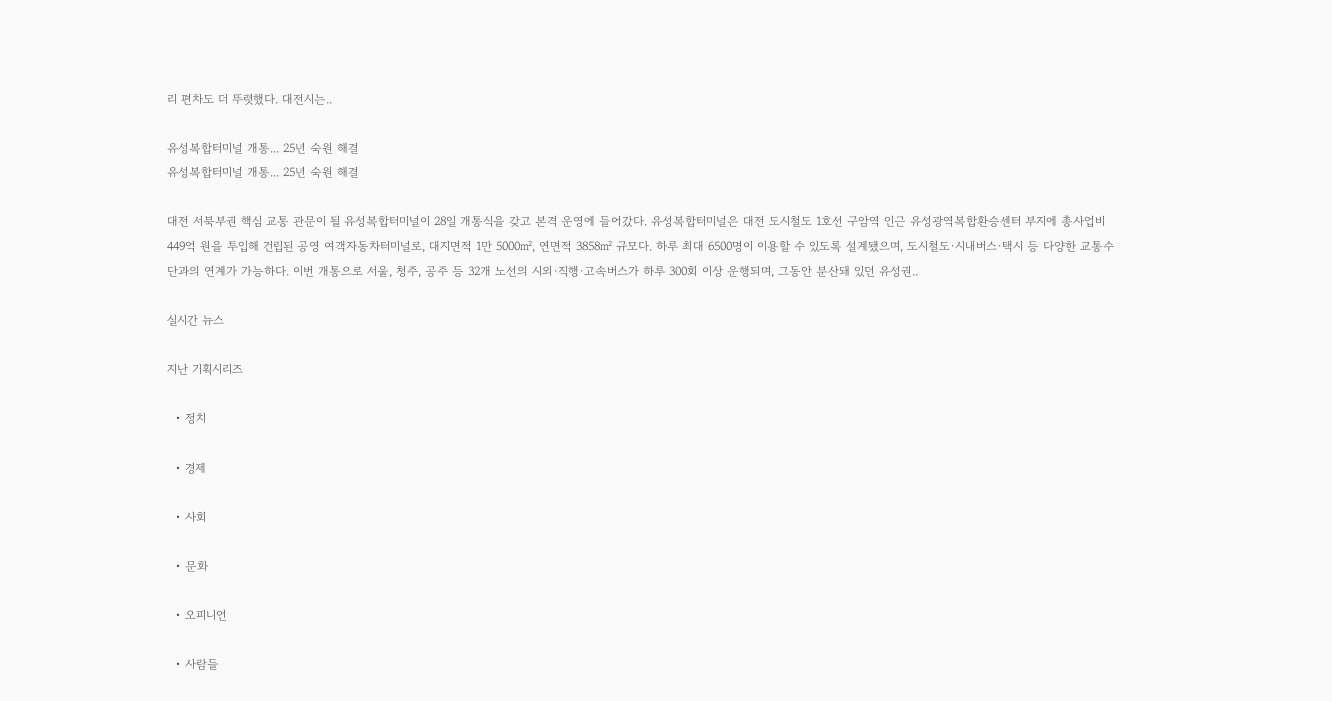리 편차도 더 뚜렷했다. 대전시는..

유성복합터미널 개통... 25년 숙원 해결
유성복합터미널 개통... 25년 숙원 해결

대전 서북부권 핵심 교통 관문이 될 유성복합터미널이 28일 개통식을 갖고 본격 운영에 들어갔다. 유성복합터미널은 대전 도시철도 1호선 구암역 인근 유성광역복합환승센터 부지에 총사업비 449억 원을 투입해 건립된 공영 여객자동차터미널로, 대지면적 1만 5000㎡, 연면적 3858㎡ 규모다. 하루 최대 6500명이 이용할 수 있도록 설계됐으며, 도시철도·시내버스·택시 등 다양한 교통수단과의 연계가 가능하다. 이번 개통으로 서울, 청주, 공주 등 32개 노선의 시외·직행·고속버스가 하루 300회 이상 운행되며, 그동안 분산돼 있던 유성권..

실시간 뉴스

지난 기획시리즈

  • 정치

  • 경제

  • 사회

  • 문화

  • 오피니언

  • 사람들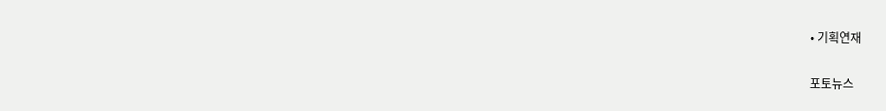• 기획연재

포토뉴스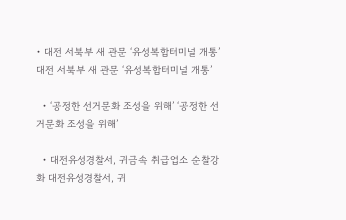• 대전 서북부 새 관문 ‘유성복합터미널 개통’ 대전 서북부 새 관문 ‘유성복합터미널 개통’

  • ‘공정한 선거문화 조성을 위해’ ‘공정한 선거문화 조성을 위해’

  • 대전유성경찰서, 귀금속 취급업소 순찰강화 대전유성경찰서, 귀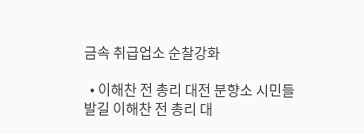금속 취급업소 순찰강화

  • 이해찬 전 총리 대전 분향소 시민들 발길 이해찬 전 총리 대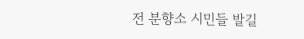전 분향소 시민들 발길